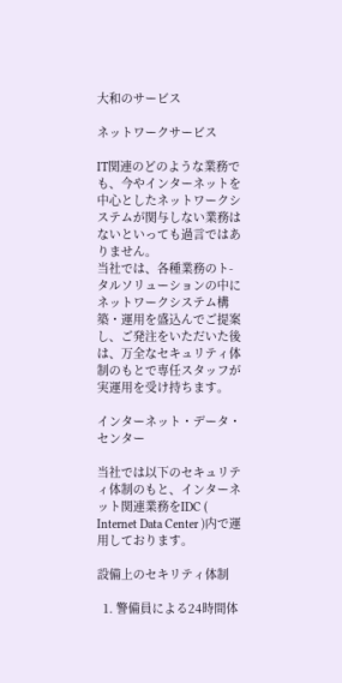大和のサービス

ネットワークサービス

IT関連のどのような業務でも、今やインターネットを中心としたネットワークシステムが関与しない業務はないといっても過言ではありません。
当社では、各種業務のト-タルソリューションの中にネットワークシステム構築・運用を盛込んでご提案し、ご発注をいただいた後は、万全なセキュリティ体制のもとで専任スタッフが実運用を受け持ちます。

インターネット・データ・センター

当社では以下のセキュリティ体制のもと、インターネット関連業務をIDC ( Internet Data Center )内で運用しております。

設備上のセキリティ体制

  1. 警備員による24時間体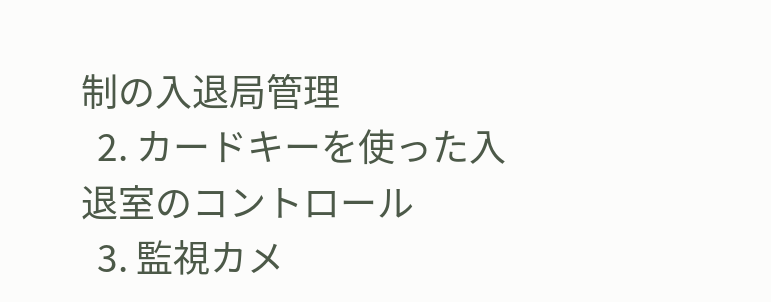制の入退局管理
  2. カードキーを使った入退室のコントロール
  3. 監視カメ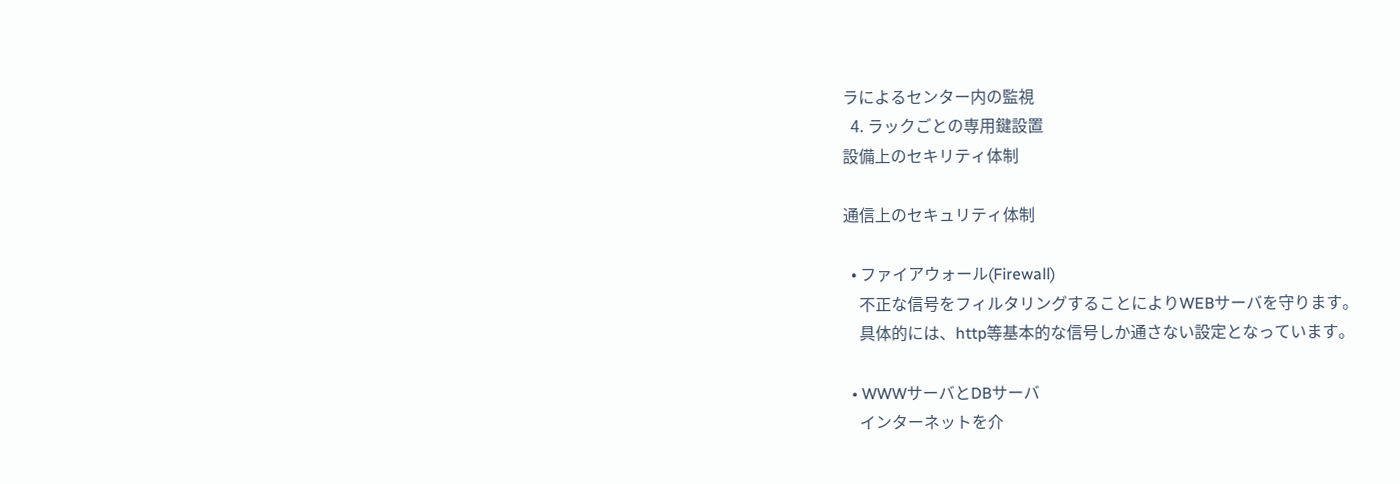ラによるセンター内の監視
  4. ラックごとの専用鍵設置
設備上のセキリティ体制

通信上のセキュリティ体制

  • ファイアウォール(Firewall)
    不正な信号をフィルタリングすることによりWEBサーバを守ります。
    具体的には、http等基本的な信号しか通さない設定となっています。

  • WWWサーバとDBサーバ
    インターネットを介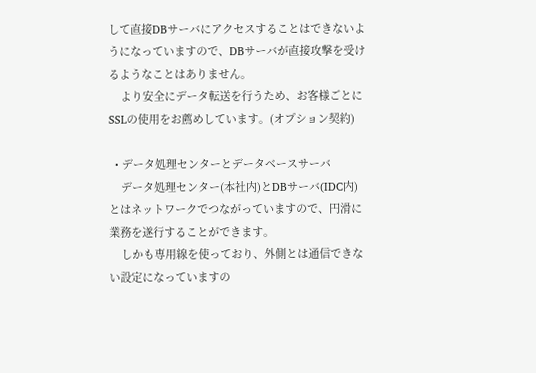して直接DBサーバにアクセスすることはできないようになっていますので、DBサーバが直接攻撃を受けるようなことはありません。
    より安全にデータ転送を行うため、お客様ごとにSSLの使用をお薦めしています。(オプション契約)

  • データ処理センターとデータベースサーバ
    データ処理センター(本社内)とDBサーバ(IDC内)とはネットワークでつながっていますので、円滑に業務を遂行することができます。
    しかも専用線を使っており、外側とは通信できない設定になっていますの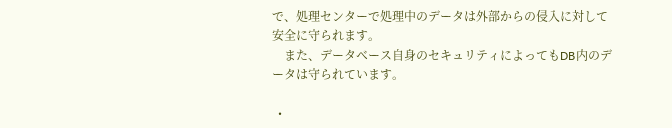で、処理センターで処理中のデータは外部からの侵入に対して安全に守られます。
    また、データベース自身のセキュリティによってもDB内のデータは守られています。

  •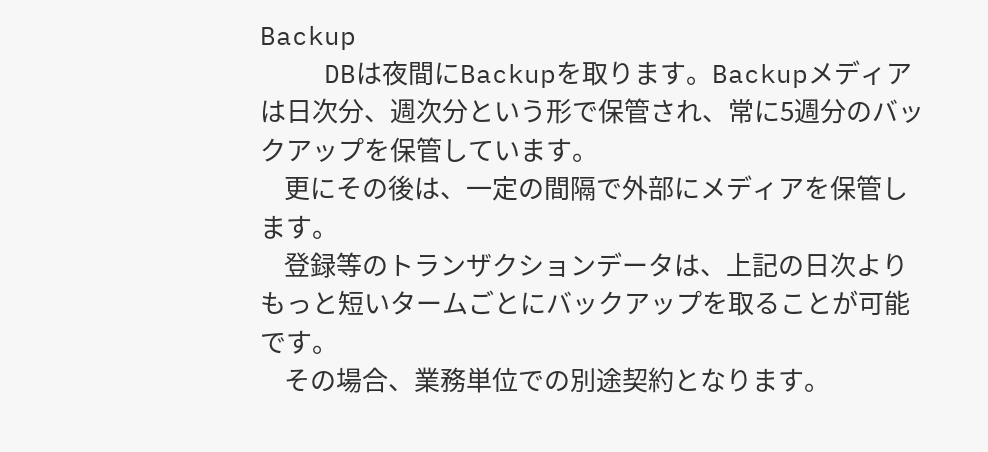Backup
    DBは夜間にBackupを取ります。Backupメディアは日次分、週次分という形で保管され、常に5週分のバックアップを保管しています。
    更にその後は、一定の間隔で外部にメディアを保管します。
    登録等のトランザクションデータは、上記の日次よりもっと短いタームごとにバックアップを取ることが可能です。
    その場合、業務単位での別途契約となります。